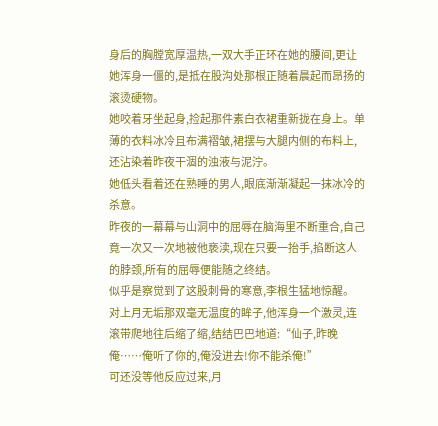身后的胸膛宽厚温热,一双大手正环在她的腰间,更让她浑身一僵的,是抵在股沟处那根正随着晨起而昂扬的滚烫硬物。
她咬着牙坐起身,捡起那件素白衣裙重新拢在身上。单薄的衣料冰冷且布满褶皱,裙摆与大腿内侧的布料上,还沾染着昨夜干涸的浊液与泥泞。
她低头看着还在熟睡的男人,眼底渐渐凝起一抹冰冷的杀意。
昨夜的一幕幕与山洞中的屈辱在脑海里不断重合,自己竟一次又一次地被他亵渎,现在只要一抬手,掐断这人的脖颈,所有的屈辱便能随之终结。
似乎是察觉到了这股刺骨的寒意,李根生猛地惊醒。
对上月无垢那双毫无温度的眸子,他浑身一个激灵,连滚带爬地往后缩了缩,结结巴巴地道:“仙子,昨晚俺……俺听了你的,俺没进去!你不能杀俺!”
可还没等他反应过来,月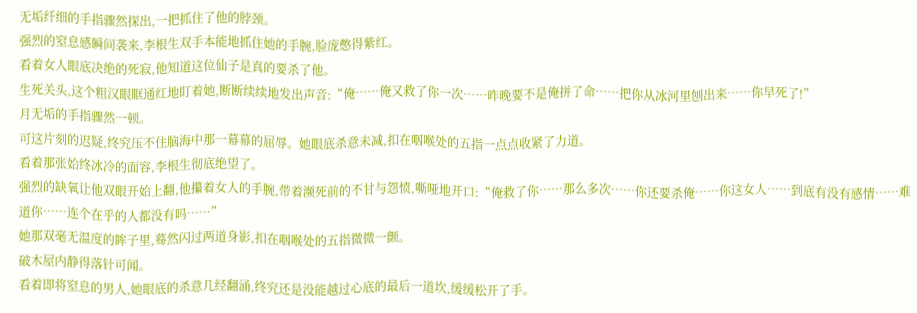无垢纤细的手指骤然探出,一把抓住了他的脖颈。
强烈的窒息感瞬间袭来,李根生双手本能地抓住她的手腕,脸庞憋得紫红。
看着女人眼底决绝的死寂,他知道这位仙子是真的要杀了他。
生死关头,这个粗汉眼眶通红地盯着她,断断续续地发出声音:“俺……俺又救了你一次……昨晚要不是俺拼了命……把你从冰河里刨出来……你早死了!”
月无垢的手指骤然一顿。
可这片刻的迟疑,终究压不住脑海中那一幕幕的屈辱。她眼底杀意未减,扣在咽喉处的五指一点点收紧了力道。
看着那张始终冰冷的面容,李根生彻底绝望了。
强烈的缺氧让他双眼开始上翻,他攥着女人的手腕,带着濒死前的不甘与怨愤,嘶哑地开口:“俺救了你……那么多次……你还要杀俺……你这女人……到底有没有感情……难道你……连个在乎的人都没有吗……”
她那双毫无温度的眸子里,蓦然闪过两道身影,扣在咽喉处的五指微微一颤。
破木屋内静得落针可闻。
看着即将窒息的男人,她眼底的杀意几经翻涌,终究还是没能越过心底的最后一道坎,缓缓松开了手。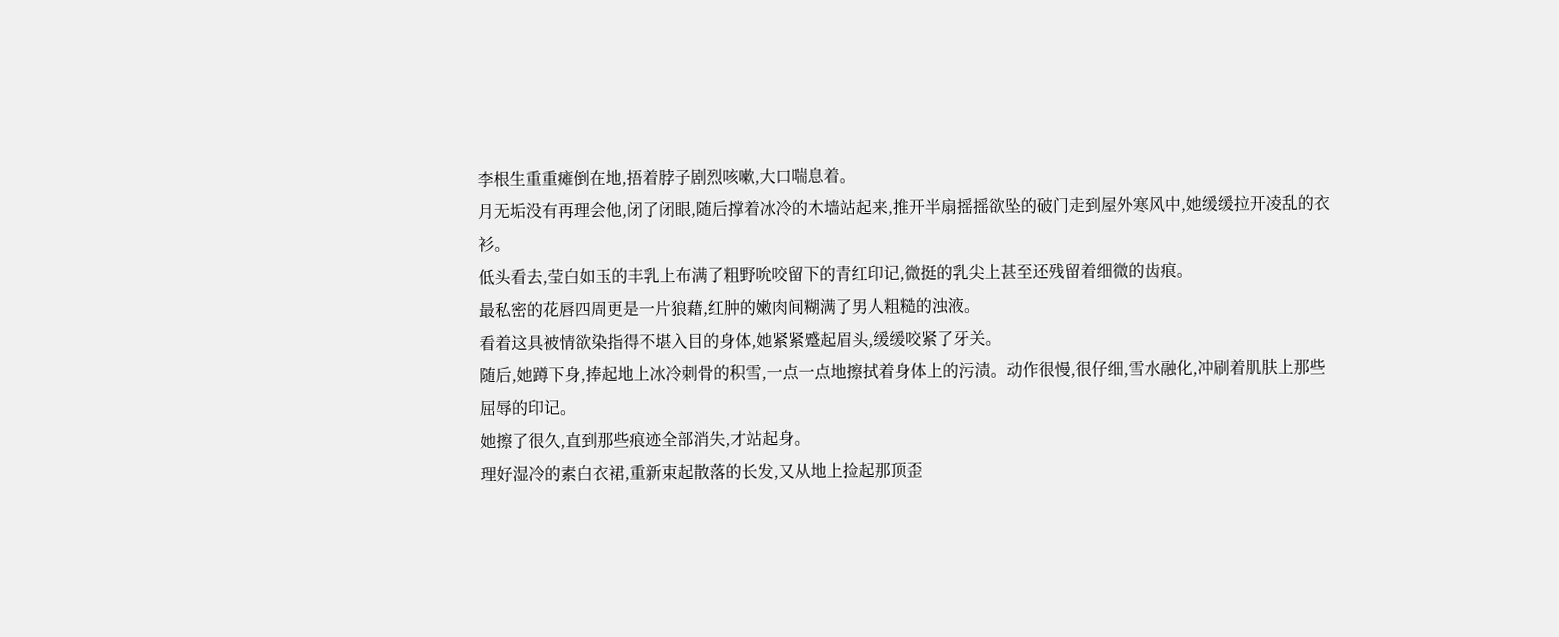李根生重重瘫倒在地,捂着脖子剧烈咳嗽,大口喘息着。
月无垢没有再理会他,闭了闭眼,随后撑着冰冷的木墙站起来,推开半扇摇摇欲坠的破门走到屋外寒风中,她缓缓拉开凌乱的衣衫。
低头看去,莹白如玉的丰乳上布满了粗野吮咬留下的青红印记,微挺的乳尖上甚至还残留着细微的齿痕。
最私密的花唇四周更是一片狼藉,红肿的嫩肉间糊满了男人粗糙的浊液。
看着这具被情欲染指得不堪入目的身体,她紧紧蹙起眉头,缓缓咬紧了牙关。
随后,她蹲下身,捧起地上冰冷刺骨的积雪,一点一点地擦拭着身体上的污渍。动作很慢,很仔细,雪水融化,冲刷着肌肤上那些屈辱的印记。
她擦了很久,直到那些痕迹全部消失,才站起身。
理好湿冷的素白衣裙,重新束起散落的长发,又从地上捡起那顶歪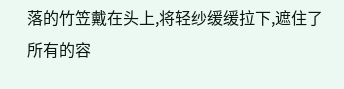落的竹笠戴在头上,将轻纱缓缓拉下,遮住了所有的容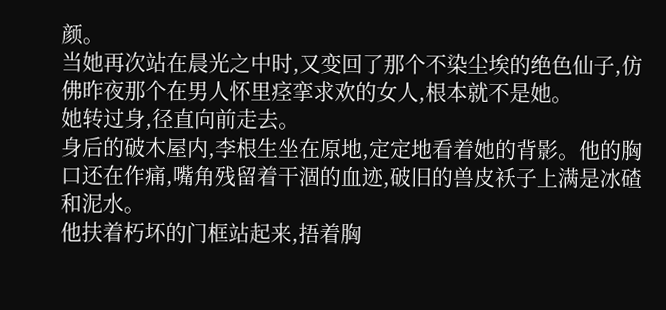颜。
当她再次站在晨光之中时,又变回了那个不染尘埃的绝色仙子,仿佛昨夜那个在男人怀里痉挛求欢的女人,根本就不是她。
她转过身,径直向前走去。
身后的破木屋内,李根生坐在原地,定定地看着她的背影。他的胸口还在作痛,嘴角残留着干涸的血迹,破旧的兽皮袄子上满是冰碴和泥水。
他扶着朽坏的门框站起来,捂着胸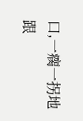口,一瘸一拐地跟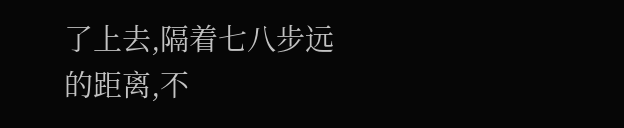了上去,隔着七八步远的距离,不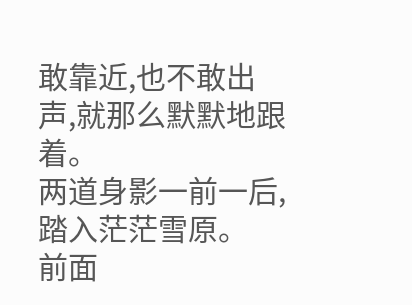敢靠近,也不敢出声,就那么默默地跟着。
两道身影一前一后,踏入茫茫雪原。
前面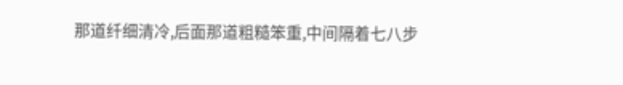那道纤细清冷,后面那道粗糙笨重,中间隔着七八步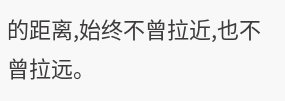的距离,始终不曾拉近,也不曾拉远。